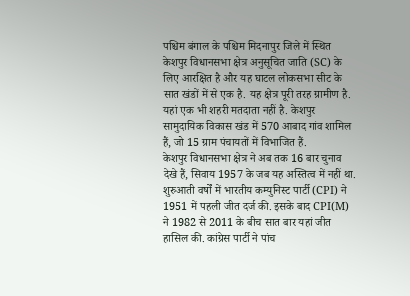पश्चिम बंगाल के पश्चिम मिदनापुर जिले में स्थित केशपुर विधानसभा क्षेत्र अनुसूचित जाति (SC) के लिए आरक्षित है और यह घाटल लोकसभा सीट के सात खंडों में से एक है. यह क्षेत्र पूरी तरह ग्रामीण है. यहां एक भी शहरी मतदाता नहीं है. केशपुर सामुदायिक विकास खंड में 570 आबाद गांव शामिल हैं, जो 15 ग्राम पंचायतों में विभाजित हैं.
केशपुर विधानसभा क्षेत्र ने अब तक 16 बार चुनाव देखे हैं, सिवाय 1957 के जब यह अस्तित्व में नहीं था. शुरुआती वर्षों में भारतीय कम्युनिस्ट पार्टी (CPI) ने 1951 में पहली जीत दर्ज की. इसके बाद CPI(M) ने 1982 से 2011 के बीच सात बार यहां जीत हासिल की. कांग्रेस पार्टी ने पांच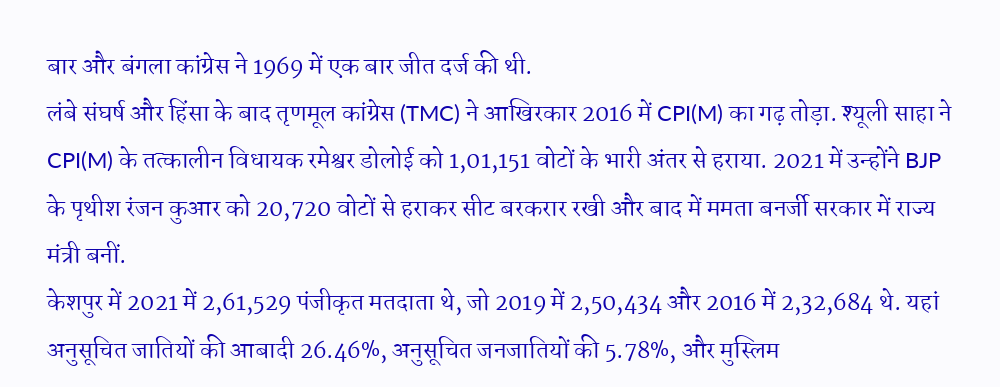बार और बंगला कांग्रेस ने 1969 में एक बार जीत दर्ज की थी.
लंबे संघर्ष और हिंसा के बाद तृणमूल कांग्रेस (TMC) ने आखिरकार 2016 में CPI(M) का गढ़ तोड़ा. श्यूली साहा ने CPI(M) के तत्कालीन विधायक रमेश्वर डोलोई को 1,01,151 वोटों के भारी अंतर से हराया. 2021 में उन्होंने BJP के पृथीश रंजन कुआर को 20,720 वोटों से हराकर सीट बरकरार रखी और बाद में ममता बनर्जी सरकार में राज्य मंत्री बनीं.
केशपुर में 2021 में 2,61,529 पंजीकृत मतदाता थे, जो 2019 में 2,50,434 और 2016 में 2,32,684 थे. यहां अनुसूचित जातियों की आबादी 26.46%, अनुसूचित जनजातियों की 5.78%, और मुस्लिम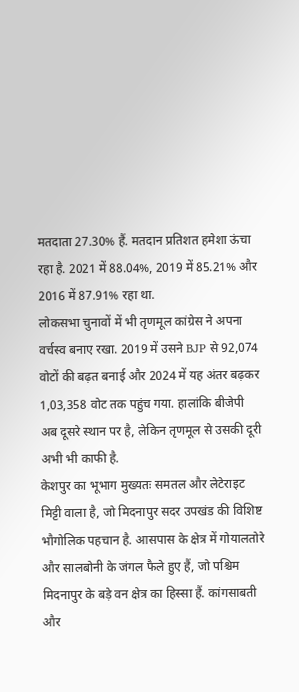मतदाता 27.30% हैं. मतदान प्रतिशत हमेशा ऊंचा रहा है. 2021 में 88.04%, 2019 में 85.21% और 2016 में 87.91% रहा था.
लोकसभा चुनावों में भी तृणमूल कांग्रेस ने अपना वर्चस्व बनाए रखा. 2019 में उसने BJP से 92,074 वोटों की बढ़त बनाई और 2024 में यह अंतर बढ़कर 1,03,358 वोट तक पहुंच गया. हालांकि बीजेपी अब दूसरे स्थान पर है, लेकिन तृणमूल से उसकी दूरी अभी भी काफी है.
केशपुर का भूभाग मुख्यतः समतल और लेटेराइट मिट्टी वाला है, जो मिदनापुर सदर उपखंड की विशिष्ट भौगोलिक पहचान है. आसपास के क्षेत्र में गोयालतोरे और सालबोनी के जंगल फैले हुए हैं, जो पश्चिम मिदनापुर के बड़े वन क्षेत्र का हिस्सा हैं. कांगसाबती और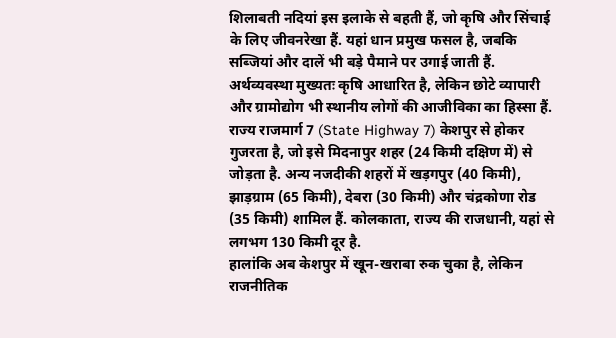शिलाबती नदियां इस इलाके से बहती हैं, जो कृषि और सिंचाई के लिए जीवनरेखा हैं. यहां धान प्रमुख फसल है, जबकि सब्जियां और दालें भी बड़े पैमाने पर उगाई जाती हैं. अर्थव्यवस्था मुख्यतः कृषि आधारित है, लेकिन छोटे व्यापारी और ग्रामोद्योग भी स्थानीय लोगों की आजीविका का हिस्सा हैं.
राज्य राजमार्ग 7 (State Highway 7) केशपुर से होकर गुजरता है, जो इसे मिदनापुर शहर (24 किमी दक्षिण में) से जोड़ता है. अन्य नजदीकी शहरों में खड़गपुर (40 किमी), झाड़ग्राम (65 किमी), देबरा (30 किमी) और चंद्रकोणा रोड (35 किमी) शामिल हैं. कोलकाता, राज्य की राजधानी, यहां से लगभग 130 किमी दूर है.
हालांकि अब केशपुर में खून-खराबा रुक चुका है, लेकिन राजनीतिक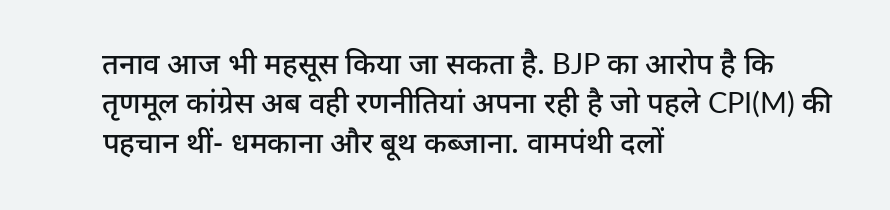तनाव आज भी महसूस किया जा सकता है. BJP का आरोप है कि तृणमूल कांग्रेस अब वही रणनीतियां अपना रही है जो पहले CPI(M) की पहचान थीं- धमकाना और बूथ कब्जाना. वामपंथी दलों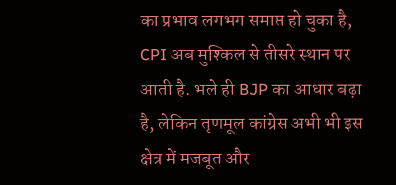का प्रभाव लगभग समाप्त हो चुका है, CPI अब मुश्किल से तीसरे स्थान पर आती है. भले ही BJP का आधार बढ़ा है, लेकिन तृणमूल कांग्रेस अभी भी इस क्षेत्र में मजबूत और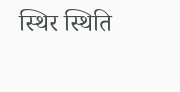स्थिर स्थिति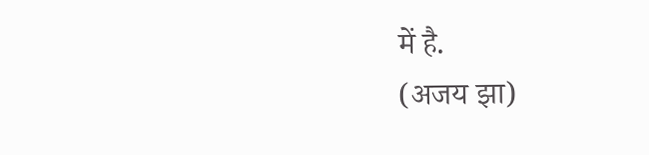में है.
(अजय झा)